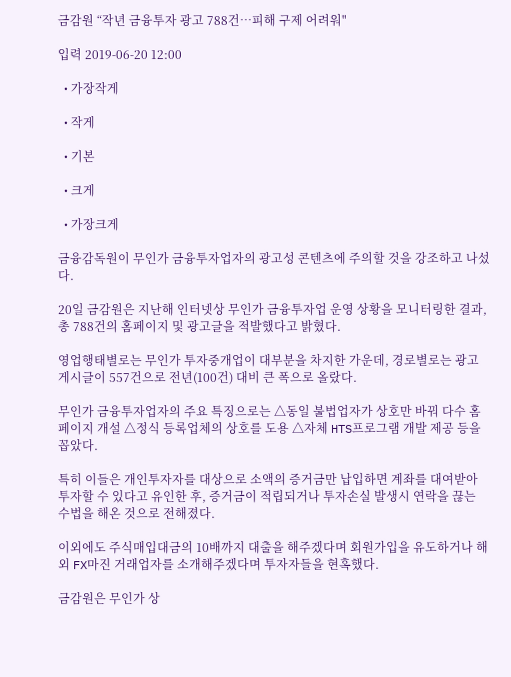금감원 “작년 금융투자 광고 788건…피해 구제 어려워"

입력 2019-06-20 12:00

  • 가장작게

  • 작게

  • 기본

  • 크게

  • 가장크게

금융감독원이 무인가 금융투자업자의 광고성 콘텐츠에 주의할 것을 강조하고 나섰다.

20일 금감원은 지난해 인터넷상 무인가 금융투자업 운영 상황을 모니터링한 결과, 총 788건의 홈페이지 및 광고글을 적발했다고 밝혔다.

영업행태별로는 무인가 투자중개업이 대부분을 차지한 가운데, 경로별로는 광고게시글이 557건으로 전년(100건) 대비 큰 폭으로 올랐다.

무인가 금융투자업자의 주요 특징으로는 △동일 불법업자가 상호만 바꿔 다수 홈페이지 개설 △정식 등록업체의 상호를 도용 △자체 HTS프로그램 개발 제공 등을 꼽았다.

특히 이들은 개인투자자를 대상으로 소액의 증거금만 납입하면 계좌를 대여받아 투자할 수 있다고 유인한 후, 증거금이 적립되거나 투자손실 발생시 연락을 끊는 수법을 해온 것으로 전해졌다.

이외에도 주식매입대금의 10배까지 대출을 해주겠다며 회원가입을 유도하거나 해외 FX마진 거래업자를 소개해주겠다며 투자자들을 현혹했다.

금감원은 무인가 상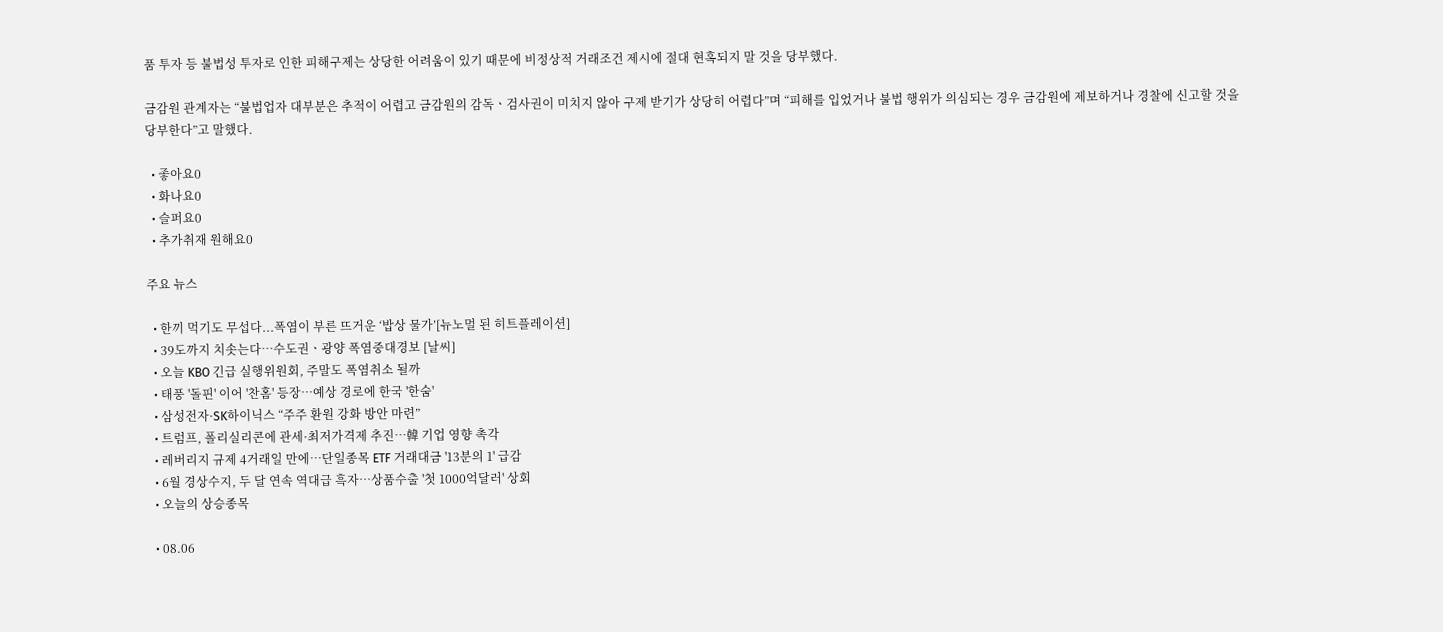품 투자 등 불법성 투자로 인한 피해구제는 상당한 어려움이 있기 때문에 비정상적 거래조건 제시에 절대 현혹되지 말 것을 당부했다.

금감원 관계자는 “불법업자 대부분은 추적이 어렵고 금감원의 감독ㆍ검사권이 미치지 않아 구제 받기가 상당히 어렵다”며 “피해를 입었거나 불법 행위가 의심되는 경우 금감원에 제보하거나 경찰에 신고할 것을 당부한다”고 말했다.

  • 좋아요0
  • 화나요0
  • 슬퍼요0
  • 추가취재 원해요0

주요 뉴스

  • 한끼 먹기도 무섭다...폭염이 부른 뜨거운 ‘밥상 물가’[뉴노멀 된 히트플레이션]
  • 39도까지 치솟는다⋯수도권ㆍ광양 폭염중대경보 [날씨]
  • 오늘 KBO 긴급 실행위원회, 주말도 폭염취소 될까
  • 태풍 '돌핀' 이어 '찬홈' 등장…예상 경로에 한국 '한숨'
  • 삼성전자·SK하이닉스 “주주 환원 강화 방안 마련”
  • 트럼프, 폴리실리콘에 관세·최저가격제 추진…韓 기업 영향 촉각
  • 레버리지 규제 4거래일 만에…단일종목 ETF 거래대금 '13분의 1' 급감
  • 6월 경상수지, 두 달 연속 역대급 흑자⋯상품수출 '첫 1000억달러' 상회
  • 오늘의 상승종목

  • 08.06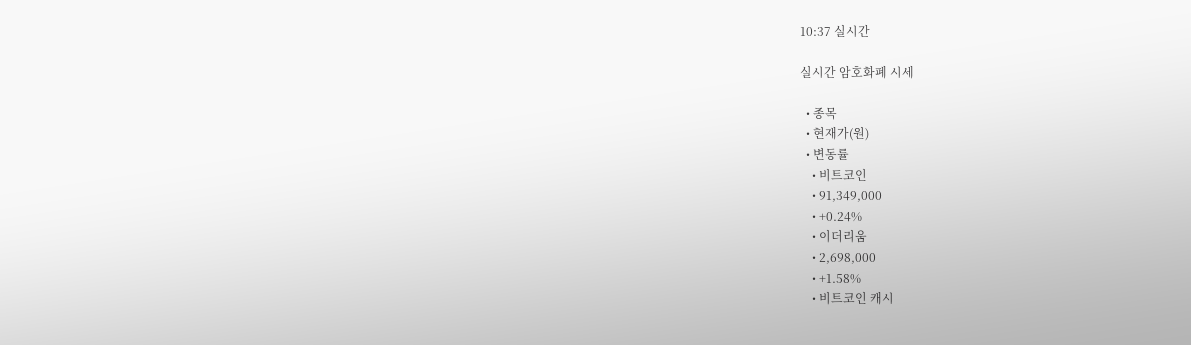10:37 실시간

실시간 암호화폐 시세

  • 종목
  • 현재가(원)
  • 변동률
    • 비트코인
    • 91,349,000
    • +0.24%
    • 이더리움
    • 2,698,000
    • +1.58%
    • 비트코인 캐시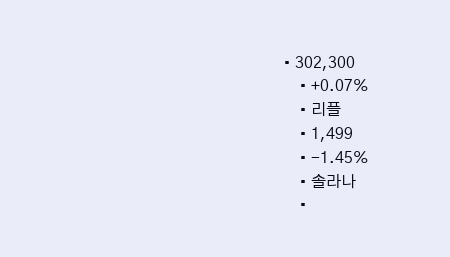• 302,300
    • +0.07%
    • 리플
    • 1,499
    • -1.45%
    • 솔라나
    •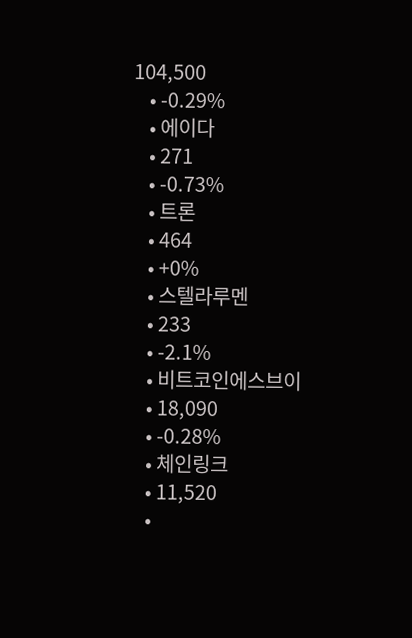104,500
    • -0.29%
    • 에이다
    • 271
    • -0.73%
    • 트론
    • 464
    • +0%
    • 스텔라루멘
    • 233
    • -2.1%
    • 비트코인에스브이
    • 18,090
    • -0.28%
    • 체인링크
    • 11,520
    •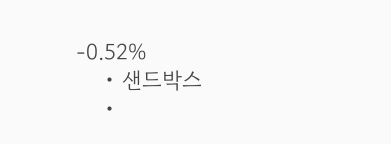-0.52%
    • 샌드박스
    •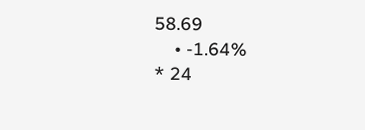58.69
    • -1.64%
* 24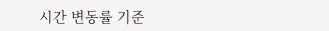시간 변동률 기준